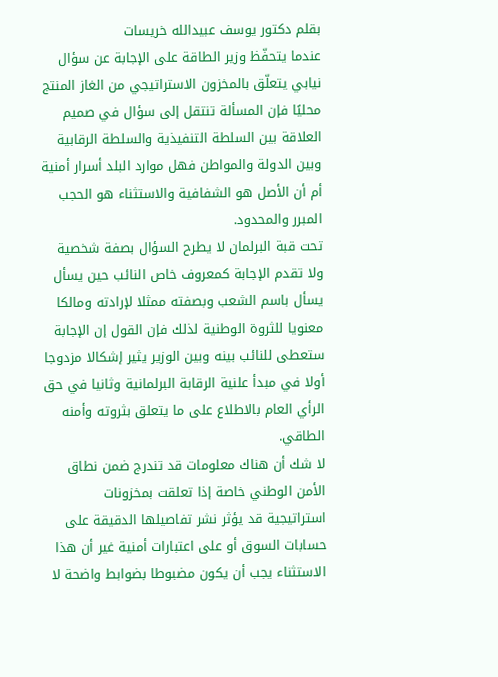بقلم دكتور يوسف عبيدالله خريسات
عندما يتحفّظ وزير الطاقة على الإجابة عن سؤال نيابي يتعلّق بالمخزون الاستراتيجي من الغاز المنتج محليًا فإن المسألة تنتقل إلى سؤال في صميم العلاقة بين السلطة التنفيذية والسلطة الرقابية وبين الدولة والمواطن فهل موارد البلد أسرار أمنية أم أن الأصل هو الشفافية والاستثناء هو الحجب المبرر والمحدود.
تحت قبة البرلمان لا يطرح السؤال بصفة شخصية ولا تقدم الإجابة كمعروف خاص النائب حين يسأل يسأل باسم الشعب وبصفته ممثلا لإرادته ومالكا معنويا للثروة الوطنية لذلك فإن القول إن الإجابة ستعطى للنائب بينه وبين الوزير يثير إشكالا مزدوجا أولا في مبدأ علنية الرقابة البرلمانية وثانيا في حق الرأي العام بالاطلاع على ما يتعلق بثروته وأمنه الطاقي.
لا شك أن هناك معلومات قد تندرج ضمن نطاق الأمن الوطني خاصة إذا تعلقت بمخزونات استراتيجية قد يؤثر نشر تفاصيلها الدقيقة على حسابات السوق أو على اعتبارات أمنية غير أن هذا الاستثناء يجب أن يكون مضبوطا بضوابط واضحة لا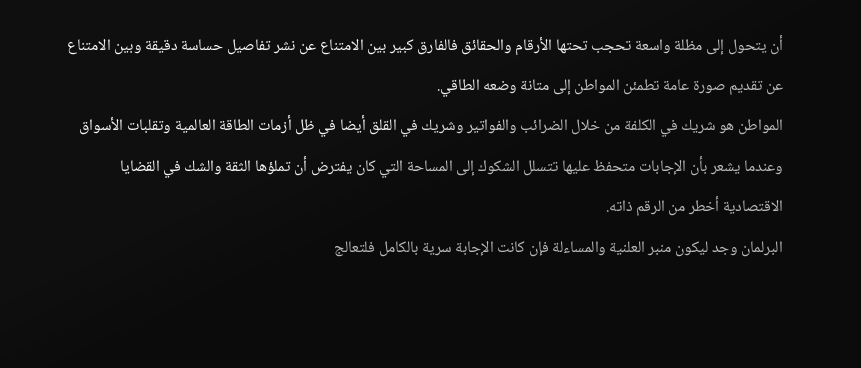أن يتحول إلى مظلة واسعة تحجب تحتها الأرقام والحقائق فالفارق كبير بين الامتناع عن نشر تفاصيل حساسة دقيقة وبين الامتناع عن تقديم صورة عامة تطمئن المواطن إلى متانة وضعه الطاقي.
المواطن هو شريك في الكلفة من خلال الضرائب والفواتير وشريك في القلق أيضا في ظل أزمات الطاقة العالمية وتقلبات الأسواق وعندما يشعر بأن الإجابات متحفظ عليها تتسلل الشكوك إلى المساحة التي كان يفترض أن تملؤها الثقة والشك في القضايا الاقتصادية أخطر من الرقم ذاته.
البرلمان وجد ليكون منبر العلنية والمساءلة فإن كانت الإجابة سرية بالكامل فلتعالج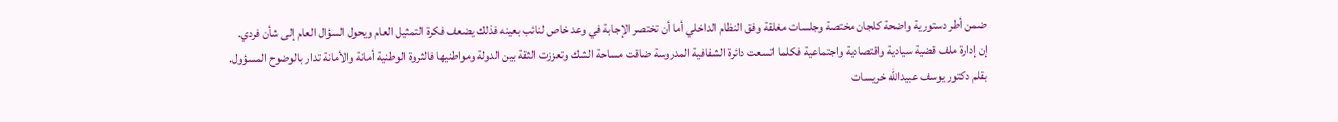ضمن أطر دستورية واضحة كلجان مختصة وجلسات مغلقة وفق النظام الداخلي أما أن تختصر الإجابة في وعد خاص لنائب بعينه فذلك يضعف فكرة التمثيل العام ويحول السؤال العام إلى شأن فردي.
إن إدارة ملف قضية سيادية واقتصادية واجتماعية فكلما اتسعت دائرة الشفافية المدروسة ضاقت مساحة الشك وتعززت الثقة بين الدولة ومواطنيها فالثروة الوطنية أمانة والأمانة تدار بالوضوح المسؤول.
بقلم دكتور يوسف عبيدالله خريسات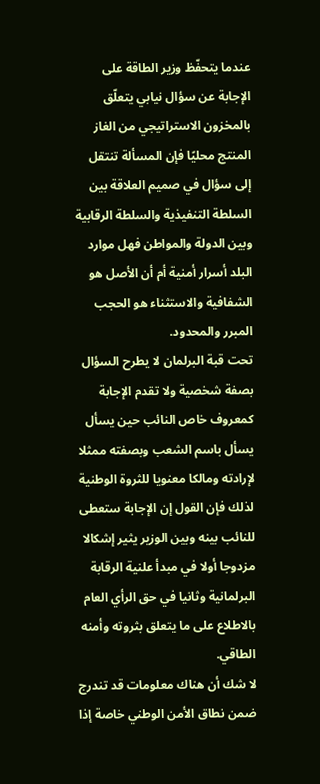عندما يتحفّظ وزير الطاقة على الإجابة عن سؤال نيابي يتعلّق بالمخزون الاستراتيجي من الغاز المنتج محليًا فإن المسألة تنتقل إلى سؤال في صميم العلاقة بين السلطة التنفيذية والسلطة الرقابية وبين الدولة والمواطن فهل موارد البلد أسرار أمنية أم أن الأصل هو الشفافية والاستثناء هو الحجب المبرر والمحدود.
تحت قبة البرلمان لا يطرح السؤال بصفة شخصية ولا تقدم الإجابة كمعروف خاص النائب حين يسأل يسأل باسم الشعب وبصفته ممثلا لإرادته ومالكا معنويا للثروة الوطنية لذلك فإن القول إن الإجابة ستعطى للنائب بينه وبين الوزير يثير إشكالا مزدوجا أولا في مبدأ علنية الرقابة البرلمانية وثانيا في حق الرأي العام بالاطلاع على ما يتعلق بثروته وأمنه الطاقي.
لا شك أن هناك معلومات قد تندرج ضمن نطاق الأمن الوطني خاصة إذا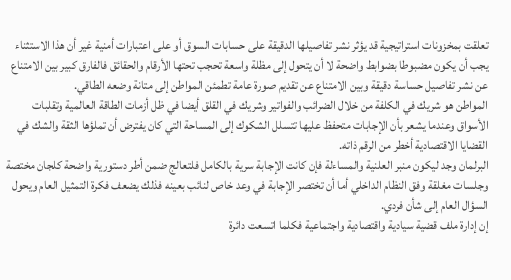تعلقت بمخزونات استراتيجية قد يؤثر نشر تفاصيلها الدقيقة على حسابات السوق أو على اعتبارات أمنية غير أن هذا الاستثناء يجب أن يكون مضبوطا بضوابط واضحة لا أن يتحول إلى مظلة واسعة تحجب تحتها الأرقام والحقائق فالفارق كبير بين الامتناع عن نشر تفاصيل حساسة دقيقة وبين الامتناع عن تقديم صورة عامة تطمئن المواطن إلى متانة وضعه الطاقي.
المواطن هو شريك في الكلفة من خلال الضرائب والفواتير وشريك في القلق أيضا في ظل أزمات الطاقة العالمية وتقلبات الأسواق وعندما يشعر بأن الإجابات متحفظ عليها تتسلل الشكوك إلى المساحة التي كان يفترض أن تملؤها الثقة والشك في القضايا الاقتصادية أخطر من الرقم ذاته.
البرلمان وجد ليكون منبر العلنية والمساءلة فإن كانت الإجابة سرية بالكامل فلتعالج ضمن أطر دستورية واضحة كلجان مختصة وجلسات مغلقة وفق النظام الداخلي أما أن تختصر الإجابة في وعد خاص لنائب بعينه فذلك يضعف فكرة التمثيل العام ويحول السؤال العام إلى شأن فردي.
إن إدارة ملف قضية سيادية واقتصادية واجتماعية فكلما اتسعت دائرة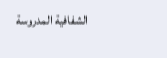الشفافية المدروسة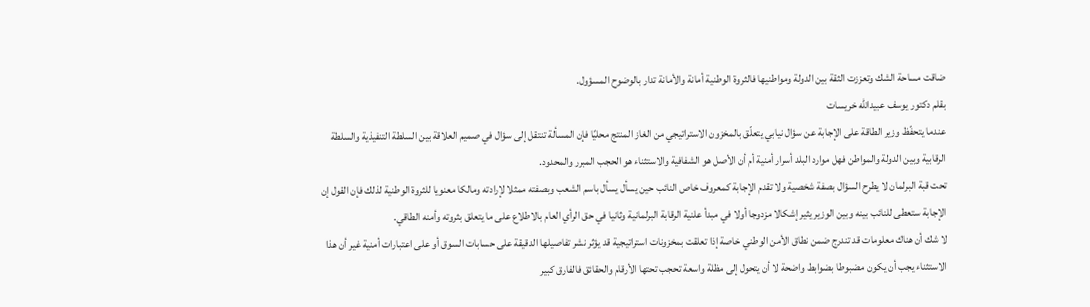ضاقت مساحة الشك وتعززت الثقة بين الدولة ومواطنيها فالثروة الوطنية أمانة والأمانة تدار بالوضوح المسؤول.
بقلم دكتور يوسف عبيدالله خريسات
عندما يتحفّظ وزير الطاقة على الإجابة عن سؤال نيابي يتعلّق بالمخزون الاستراتيجي من الغاز المنتج محليًا فإن المسألة تنتقل إلى سؤال في صميم العلاقة بين السلطة التنفيذية والسلطة الرقابية وبين الدولة والمواطن فهل موارد البلد أسرار أمنية أم أن الأصل هو الشفافية والاستثناء هو الحجب المبرر والمحدود.
تحت قبة البرلمان لا يطرح السؤال بصفة شخصية ولا تقدم الإجابة كمعروف خاص النائب حين يسأل يسأل باسم الشعب وبصفته ممثلا لإرادته ومالكا معنويا للثروة الوطنية لذلك فإن القول إن الإجابة ستعطى للنائب بينه وبين الوزير يثير إشكالا مزدوجا أولا في مبدأ علنية الرقابة البرلمانية وثانيا في حق الرأي العام بالاطلاع على ما يتعلق بثروته وأمنه الطاقي.
لا شك أن هناك معلومات قد تندرج ضمن نطاق الأمن الوطني خاصة إذا تعلقت بمخزونات استراتيجية قد يؤثر نشر تفاصيلها الدقيقة على حسابات السوق أو على اعتبارات أمنية غير أن هذا الاستثناء يجب أن يكون مضبوطا بضوابط واضحة لا أن يتحول إلى مظلة واسعة تحجب تحتها الأرقام والحقائق فالفارق كبير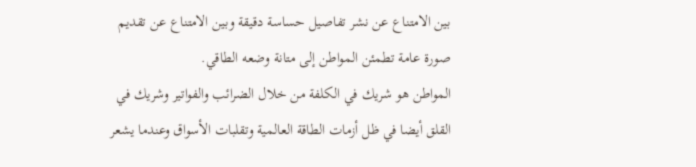بين الامتناع عن نشر تفاصيل حساسة دقيقة وبين الامتناع عن تقديم صورة عامة تطمئن المواطن إلى متانة وضعه الطاقي.
المواطن هو شريك في الكلفة من خلال الضرائب والفواتير وشريك في القلق أيضا في ظل أزمات الطاقة العالمية وتقلبات الأسواق وعندما يشعر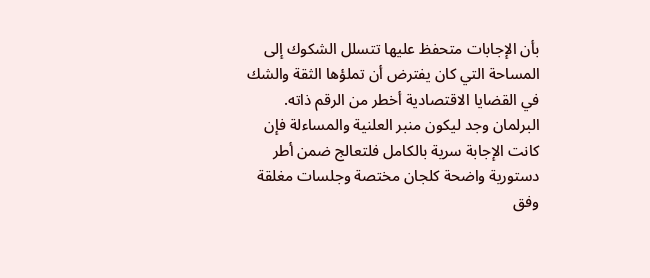بأن الإجابات متحفظ عليها تتسلل الشكوك إلى المساحة التي كان يفترض أن تملؤها الثقة والشك في القضايا الاقتصادية أخطر من الرقم ذاته.
البرلمان وجد ليكون منبر العلنية والمساءلة فإن كانت الإجابة سرية بالكامل فلتعالج ضمن أطر دستورية واضحة كلجان مختصة وجلسات مغلقة وفق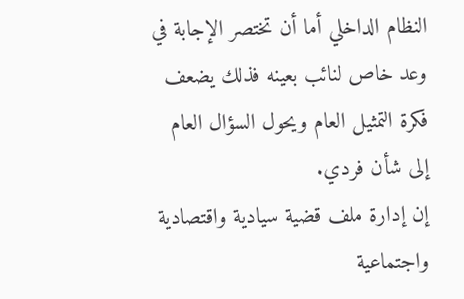النظام الداخلي أما أن تختصر الإجابة في وعد خاص لنائب بعينه فذلك يضعف فكرة التمثيل العام ويحول السؤال العام إلى شأن فردي.
إن إدارة ملف قضية سيادية واقتصادية واجتماعية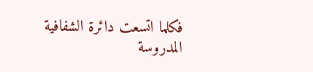فكلما اتسعت دائرة الشفافية المدروسة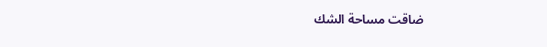ضاقت مساحة الشك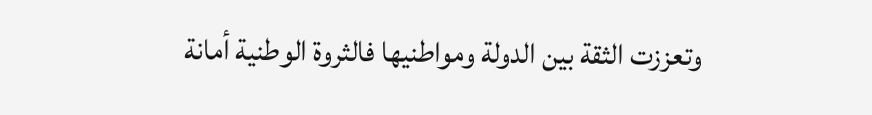وتعززت الثقة بين الدولة ومواطنيها فالثروة الوطنية أمانة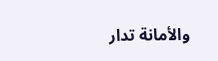والأمانة تدار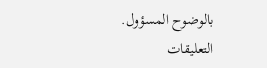بالوضوح المسؤول.
التعليقات